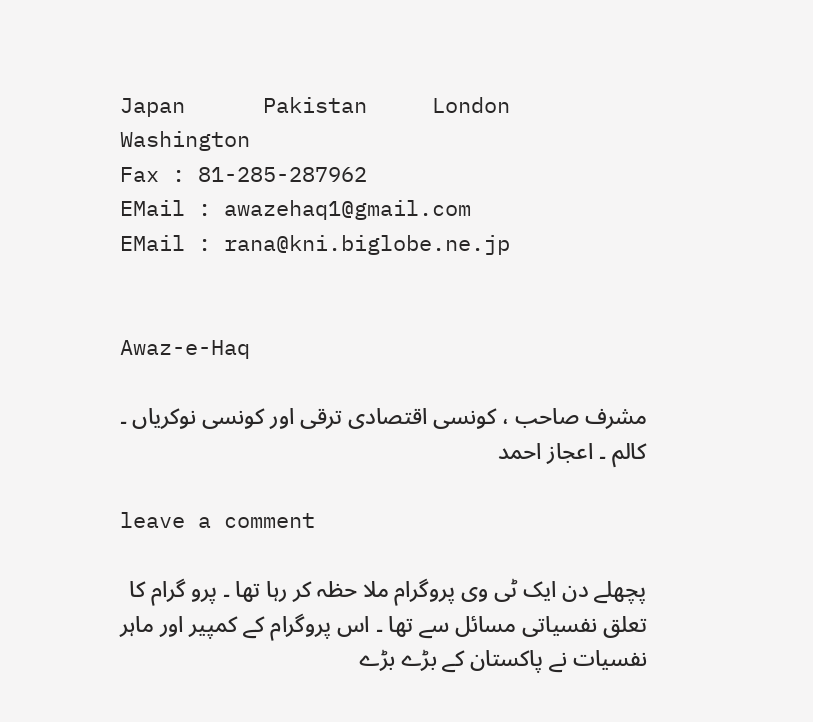Japan      Pakistan     London      Washington
Fax : 81-285-287962
EMail : awazehaq1@gmail.com
EMail : rana@kni.biglobe.ne.jp


Awaz-e-Haq

مشرف صاحب ، کونسی اقتصادی ترقی اور کونسی نوکریاں ۔ کالم ۔ اعجاز احمد

leave a comment

پچھلے دن ایک ٹی وی پروگرام ملا حظہ کر رہا تھا ۔ پرو گرام کا تعلق نفسیاتی مسائل سے تھا ۔ اس پروگرام کے کمپیر اور ماہر نفسیات نے پاکستان کے بڑے بڑے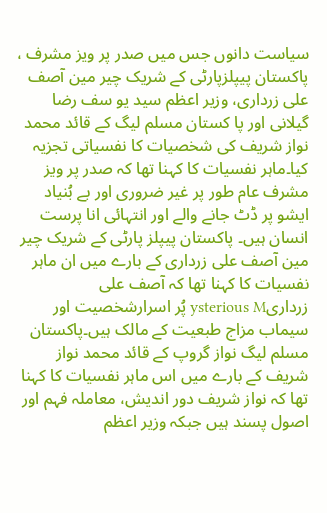سیاست دانوں جس میں صدر پر ویز مشرف ، پاکستان پیپلزپارٹی کے شریک چیر مین آصف علی زرداری، وزیر اعظم سید یو سف رضا گیلانی اور پا کستان مسلم لیگ کے قائد محمد نواز شریف کی شخصیات کا نفسیاتی تجزیہ کیا۔ماہر نفسیات کا کہنا تھا کہ صدر پر ویز مشرف عام طور پر غیر ضروری اور بے بُنیاد ایشو پر ڈٹ جانے والے اور انتہائی انا پرست انسان ہیں۔ پاکستان پیپلز پارٹی کے شریک چیر مین آصف علی زرداری کے بارے میں ان ماہر نفسیات کا کہنا تھا کہ آصف علی زرداریysterious M پُر اسرارشخصیت اور سیماب مزاج طبعیت کے مالک ہیں۔پاکستان مسلم لیگ نواز گروپ کے قائد محمد نواز شریف کے بارے میں اس ماہر نفسیات کا کہنا تھا کہ نواز شریف دور اندیش، معاملہ فہم اور اصول پسند ہیں جبکہ وزیر اعظم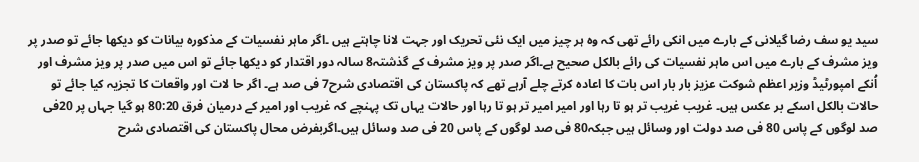سید یو سف رضا گیلانی کے بارے میں انکی رائے تھی کہ وہ ہر چیز میں ایک نئی تحریک اور جہت لانا چاہتے ہیں ۔اگر ماہر نفسیات کے مذکورہ بیانات کو دیکھا جائے تو صدر پر ویز مشرف کے بارے میں اس ماہر نفسیات کی رائے بالکل صحیح ہے۔اگر صدر پر ویز مشرف کے گذشتہ8 سالہ دور اقتدار کو دیکھا جائے تو اس میں صدر پر ویز مشرف اور اُنکے امپورٹیڈ وزیر اعظم شوکت عزیز بار بار اس بات کا اعادہ کرتے چلے آرہے تھے کہ پاکستان کی اقتصادی شرح7 فی صد ہے۔ اگر حا لات اور واقعات کا تجزیہ کیا جائے تو حالات بالکل اسکے بر عکس ہیں۔ غریب غریب تر ہو تا رہا اور امیر امیر تر ہو تا رہا اور حالات یہاں تک پہنچے کہ غریب اور امیر کے درمیان فرق 80:20 ہو گیا جہاں پر 20فی صد لوگوں کے پاس 80 فی صد دولت اور وسائل ہیں جبکہ80 فی صد لوگوں کے پاس 20 فی صد وسائل ہیں۔اگربفرض محال پاکستان کی اقتصادی شرح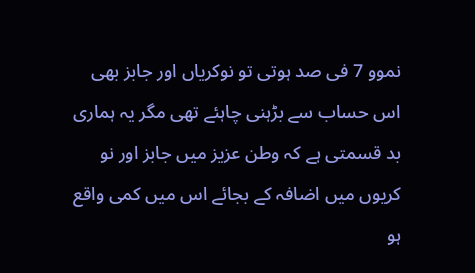نموو 7 فی صد ہوتی تو نوکریاں اور جابز بھی اس حساب سے بڑہنی چاہئے تھی مگر یہ ہماری بد قسمتی ہے کہ وطن عزیز میں جابز اور نو کریوں میں اضافہ کے بجائے اس میں کمی واقع ہو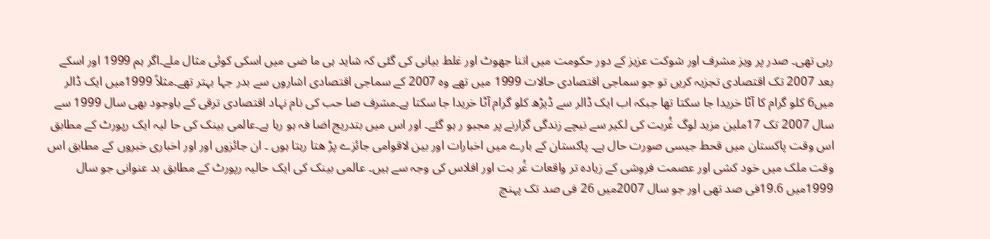رہی تھی۔ صدر پر ویز مشرف اور شوکت عزیز کے دور حکومت میں اتنا جھوٹ اور غلط بیانی کی گئی کہ شاید ہی ما ضی میں اسکی کوئی مثال ملے۔اگر ہم 1999 اور اسکے بعد 2007 تک اقتصادی تجزیہ کریں تو جو سماجی اقتصادی حالات 1999 میں تھے وہ 2007 کے سماجی اقتصادی اشاروں سے بدر جہا بہتر تھے۔مثلاً 1999میں ایک ڈالر میں6 کلو گرام کا آٹا خریدا جا سکتا تھا جبکہ اب ایک ڈالر سے ڈیڑھ کلو گرام آٹا خریدا جا سکتا ہے۔مشرف صا حب کی نام نہاد اقتصادی ترقی کے باوجود بھی سال 1999 سے سال 2007 تک 17ملین مزید لوگ غُربت کی لکیر سے نیچے زندگی گزارنے پر مجبو ر ہو گئے۔ اور اس میں بتدریج اضا فہ ہو رہا ہے۔عالمی بینک کی حا لیہ ایک رپورٹ کے مطابق اس وقت پاکستان میں قحط جیسی صورت حال ہے۔ پاکستان کے بارے میں اخبارات اور بین لاقوامی جائزے پڑ ھتا رہتا ہوں ۔ ان جائزوں اور اور اخباری خبروں کے مطابق اس وقت ملک میں خود کشی اور عصمت فروشی کے زیادہ تر واقعات غُر بت اور افلاس کی وجہ سے ہیں۔ عالمی بینک کی ایک حالیہ رپورٹ کے مطابق بد عنوانی جو سال 1999میں 19.6فی صد تھی اور جو سال 2007میں 26 فی صد تک پہنچ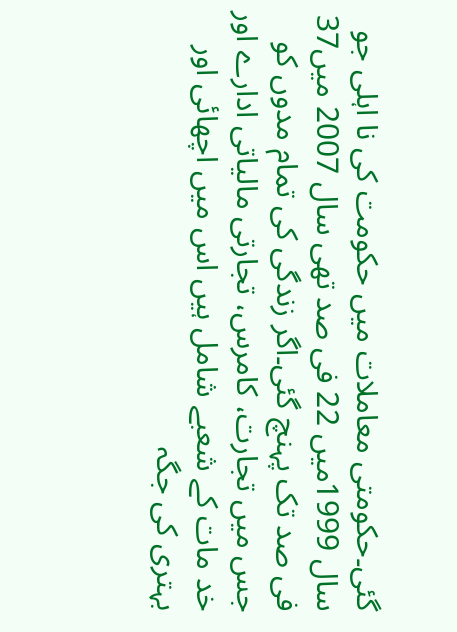گئی۔حکومتی معاملات میں حکومت کی نا اہلی جو سال 1999میں 22 فی صد تھی سال 2007 میں37 فی صد تک پہنچ گئی۔اگر زندگی کی تمام مدوں کو جس میں تجارت، کامرس، تجارتی مالیاتی ادارے اور خد مات کے شعبے شامل ہیں اس میں اچھائی اور بہتری کی جگہ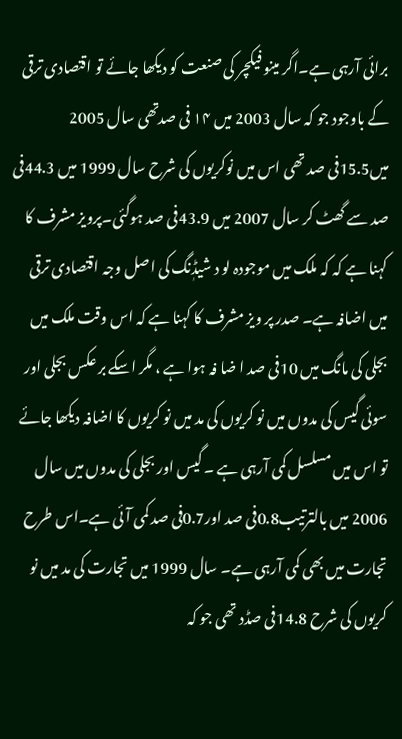برائی آرہی ہے۔اگر مینو فیکچر کی صنعت کو دیکھا جائے تو اقتصادی ترقی کے باوجود جو کہ سال 2003 میں ۱۴ فی صدتھی سال 2005 میں15.5فی صد تھی اس میں نوکریوں کی شرح سال 1999 میں 44.3فی صد سے گھٹ کر سال 2007 میں 43.9فی صد ہوگئی۔پرویز مشرف کا کہنا ہے کہ کہ ملک میں موجودہ لو د شیڈٖنگ کی اصل وجہ اقتصادی ترقی میں اضافہ ہے۔ صدر پر ویز مشرف کا کہنا ہے کہ اس وقت ملک میں بجلی کی مانگ میں 10فی صد ا ضا فہ ہوا ہے ، مگر اسکے بر عکس بجلی اور سوئی گیس کی مدوں میں نو کریوں کی مد میں نو کریوں کا اضافہ دیکھا جائے تو اس میں مسلسل کمی آرہی ہے ۔ گیس اور بجلی کی مدوں میں سال 2006 میں بالترتیب0.8فی صد اور0.7فی صد کمی آئی ہے۔اس طرح تجارت میں بھی کمی آرہی ہے۔ سال 1999 میں تجارت کی مد میں نو کریوں کی شرح 14.8فی صڈد تھی جو کہ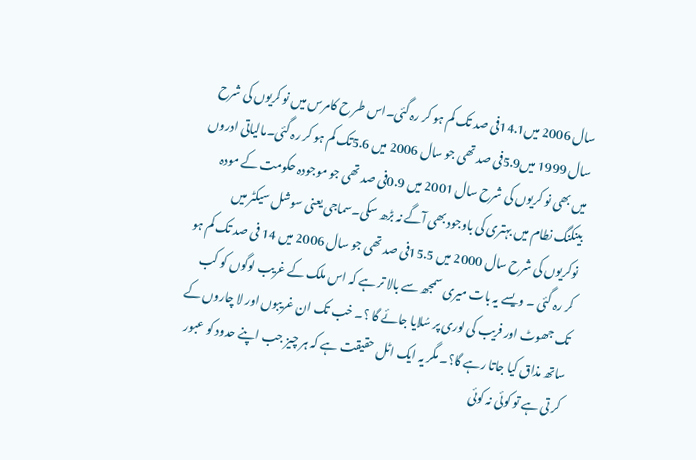سال 2006 میں14.1فی صد تک کم ہو کر رہ گئی۔اس طر ح کامرس میں نو کریوں کی شرح سال 1999 میں5.9فی صد تھی جو سال 2006 میں 5.6تک کم ہو کر رہ گئی۔مالیاتی ادروں میں بھی نو کریوں کی شرح سال 2001 میں 0.9فی صد تھی جو موجودہ حکومت کے مودہ بینکنگ نطام میں بہتری کی باوجود بھی آگے نہ بڑھ سکی۔سماجی یعنی سوشل سیکٹر میں نوکریوں کی شرح سال 2000 میں 15.5فی صد تھی جو سال 2006 میں 14 فی صد تک کم ہو کر رہ گئی ۔ ویسے یہ بات میری سمجھ سے بالا تر ہے کہ اس ملک کے غریب لوگوں کو کب تک جھوٹ اور فریب کی لوری پر سُلایا جائے گا ؟۔ خب تک ان غریبوں اور لا چاروں کے ساتھ مذاق کیا جاتا رہے گا؟۔ مگر یہ ایک اٹل حقیقت ہے کہ ہر چیز جب اپنے حدود کو عبور کر تی ہے تو کوئی نہ کوئی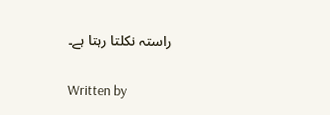راستہ نکلتا رہتا ہے۔

Written by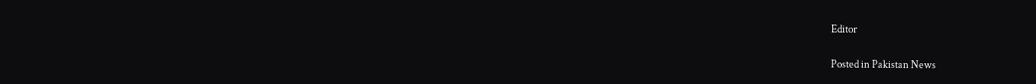Editor

Posted in Pakistan News